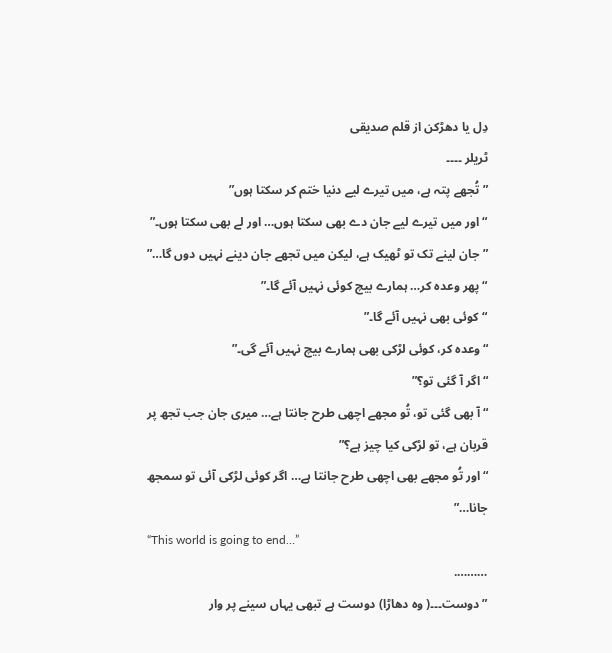دِل یا دھڑکن از قلم صدیقی
ٹریلر ۔۔۔۔
” تُجھے پتہ ہے، میں تیرے لیے دنیا ختم کر سکتا ہوں”
“اور میں تیرے لیے جان دے بھی سکتا ہوں… اور لے بھی سکتا ہوں۔”
” جان لینے تک تو ٹھیک ہے، لیکن میں تجھے جان دینے نہیں دوں گا…”
“پھر وعدہ کر… ہمارے بیچ کوئی نہیں آئے گا۔”
“کوئی بھی نہیں آئے گا۔”
“وعدہ کر، کوئی لڑکی بھی ہمارے بیچ نہیں آئے گی۔”
“اگر آ گئی تو؟”
“آ بھی گئی تو، تُو مجھے اچھی طرح جانتا ہے… میری جان جب تجھ پر قربان ہے، تو لڑکی کیا چیز ہے؟”
“اور تُو مجھے بھی اچھی طرح جانتا ہے… اگر کوئی لڑکی آئی تو سمجھ جانا…”
“This world is going to end…”
……….
” دوست۔۔۔( وہ دھاڑا) دوست ہے تبھی یہاں سینے پر وار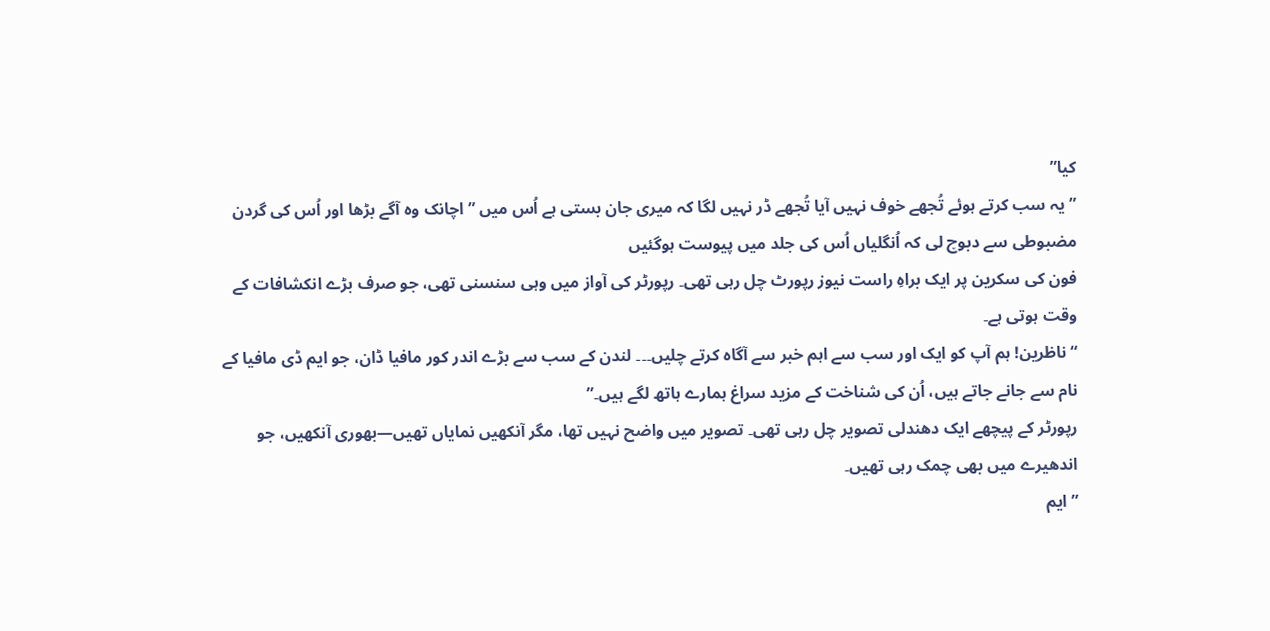کیا”
” یہ سب کرتے ہوئے تُجھے خوف نہیں آیا تُجھے ڈر نہیں لگا کہ میری جان بستی ہے اُس میں ” اچانک وہ آگے بڑھا اور اُس کی گردن مضبوطی سے دبوچ لی کہ اُنگلیاں اُس کی جلد میں پیوست ہوگئیں
فون کی سکرین پر ایک براہِ راست نیوز رپورٹ چل رہی تھی۔ رپورٹر کی آواز میں وہی سنسنی تھی، جو صرف بڑے انکشافات کے وقت ہوتی ہے۔
“ناظرین! ہم آپ کو ایک اور سب سے اہم خبر سے آگاہ کرتے چلیں۔۔۔ لندن کے سب سے بڑے اندر کور مافیا ڈان، جو ایم ڈی مافیا کے نام سے جانے جاتے ہیں، اُن کی شناخت کے مزید سراغ ہمارے ہاتھ لگے ہیں۔”
رپورٹر کے پیچھے ایک دھندلی تصویر چل رہی تھی۔ تصویر میں واضح نہیں تھا، مگر آنکھیں نمایاں تھیں—بھوری آنکھیں، جو اندھیرے میں بھی چمک رہی تھیں۔
” ایم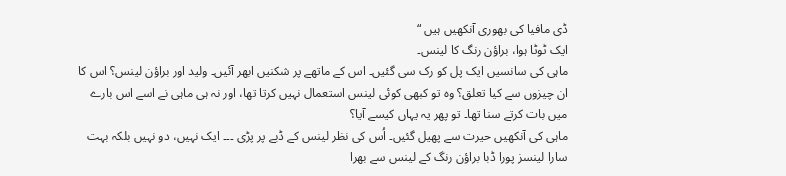ڈی مافیا کی بھوری آنکھیں ہیں “
ایک ٹوٹا ہوا، براؤن رنگ کا لینس۔
ماہی کی سانسیں ایک پل کو رک سی گئیں۔ اس کے ماتھے پر شکنیں ابھر آئیں۔ ولید اور براؤن لینس؟ اس کا ان چیزوں سے کیا تعلق؟ وہ تو کبھی کوئی لینس استعمال نہیں کرتا تھا، اور نہ ہی ماہی نے اسے اس بارے میں بات کرتے سنا تھا۔ تو پھر یہ یہاں کیسے آیا؟
ماہی کی آنکھیں حیرت سے پھیل گئیں۔ اُس کی نظر لینس کے ڈبے پر پڑی ۔۔۔ ایک نہیں، دو نہیں بلکہ بہت سارا لینسز پورا ڈبا براؤن رنگ کے لینس سے بھرا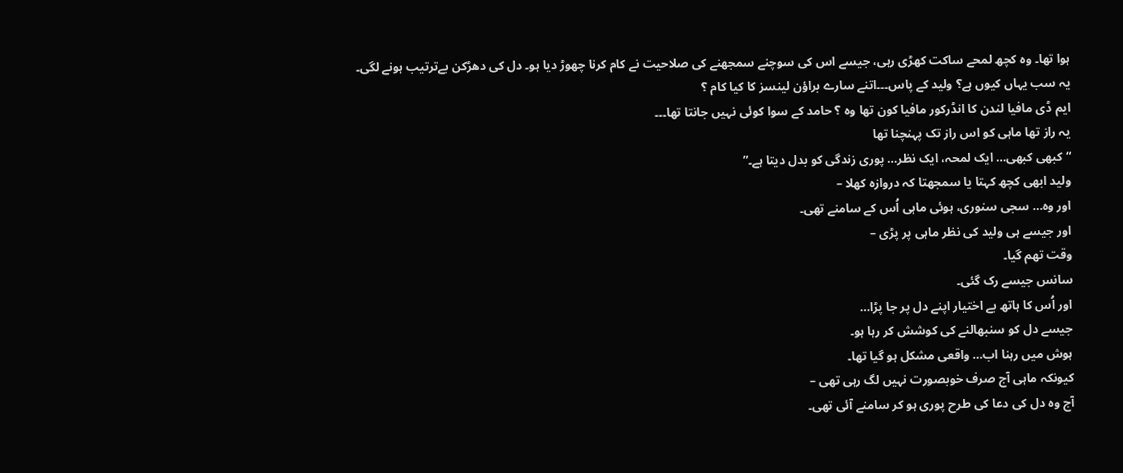ہوا تھا۔ وہ کچھ لمحے ساکت کھڑی رہی، جیسے اس کی سوچنے سمجھنے کی صلاحیت نے کام کرنا چھوڑ دیا ہو۔ دل کی دھڑکن بےترتیب ہونے لگی۔
یہ سب یہاں کیوں ہے؟ ولید کے پاس۔۔۔اتنے سارے براؤن لینسز کا کیا کام ؟
ایم ڈی مافیا لندن کا انڈرکور مافیا کون تھا وہ ؟ حامد کے سوا کوئی نہیں جانتا تھا۔۔۔
یہ راز تھا ماہی کو اس راز تک پہنچنا تھا
“کبھی کبھی… ایک لمحہ، ایک نظر… پوری زندگی کو بدل دیتا ہے۔”
ولید ابھی کچھ کہتا یا سمجھتا کہ دروازہ کھلا –
اور وہ… سجی سنوری، ہوئی ماہی اُس کے سامنے تھی۔
اور جیسے ہی ولید کی نظر ماہی پر پڑی –
وقت تھم گیا۔
سانس جیسے رک گئی۔
اور اُس کا ہاتھ بے اختیار اپنے دل پر جا پڑا…
جیسے دل کو سنبھالنے کی کوشش کر رہا ہو۔
ہوش میں رہنا اب… واقعی مشکل ہو گیا تھا۔
کیونکہ ماہی آج صرف خوبصورت نہیں لگ رہی تھی –
آج وہ دل کی دعا کی طرح پوری ہو کر سامنے آئی تھی۔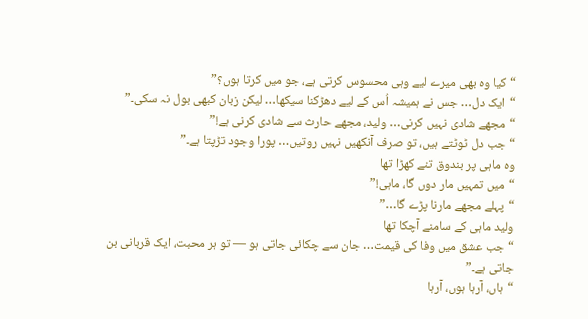“کیا وہ بھی میرے لیے وہی محسوس کرتی ہے، جو میں کرتا ہوں؟”
“ایک دل… جس نے ہمیشہ اُس کے لیے دھڑکنا سیکھا… لیکن زبان کبھی بول نہ سکی۔”
“مجھے شادی نہیں کرنی… ولید، مجھے حارث سے شادی کرنی ہے!”
“جب دل ٹوٹتے ہیں، تو صرف آنکھیں نہیں روتیں… پورا وجود تڑپتا ہے۔”
وہ ماہی پر بندوق تنے کھڑا تھا
“میں تمہیں مار دوں گا، ماہی!”
“پہلے مجھے مارنا پڑے گا…”
ولید ماہی کے سامنے آچکا تھا
“جب عشق میں وفا کی قیمت… جان سے چکائی جاتی ہو — تو ہر محبت، ایک قربانی بن جاتی ہے۔”
“ہاں، آرہا ہوں، آرہا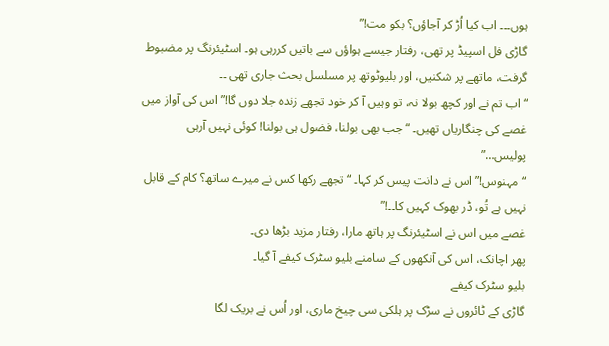ہوں۔۔۔ اب کیا اُڑ کر آجاؤں؟ بکو مت!”
گاڑی فل اسپیڈ پر تھی، رفتار جیسے ہواؤں سے باتیں کررہی ہو۔ اسٹیئرنگ پر مضبوط گرفت، ماتھے پر شکنیں، اور بلیوٹوتھ پر مسلسل بحث جاری تھی ۔۔
“اب تم نے اور کچھ بولا نہ، تو وہیں آ کر خود تجھے زندہ جلا دوں گا!” اس کی آواز میں غصے کی چنگاریاں تھیں۔ “جب بھی بولنا، فضول ہی بولنا! کوئی نہیں آرہی پولیس…”
“مہنوس!” اس نے دانت پیس کر کہا۔ “تجھے رکھا کس نے میرے ساتھ؟ کام کے قابل نہیں ہے تُو، ڈر بھوک کہیں کا۔۔!”
غصے میں اس نے اسٹیئرنگ پر ہاتھ مارا، رفتار مزید بڑھا دی۔
پھر اچانک، اس کی آنکھوں کے سامنے بلیو سٹرک کیفے آ گیا۔
بلیو سٹرک کیفے
گاڑی کے ٹائروں نے سڑک پر ہلکی سی چیخ ماری، اور اُس نے بریک لگا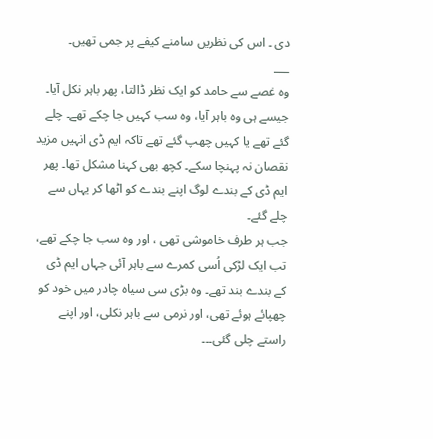دی ۔ اس کی نظریں سامنے کیفے پر جمی تھیں۔
___
وہ غصے سے حامد کو ایک نظر ڈالتا، پھر باہر نکل آیا۔ جیسے ہی وہ باہر آیا، وہ سب کہیں جا چکے تھے۔ چلے گئے تھے یا کہیں چھپ گئے تھے تاکہ ایم ڈی انہیں مزید نقصان نہ پہنچا سکے۔ کچھ بھی کہنا مشکل تھا۔ پھر ایم ڈی کے بندے لوگ اپنے بندے کو اٹھا کر یہاں سے چلے گئے۔
جب ہر طرف خاموشی تھی ، اور وہ سب جا چکے تھے، تب ایک لڑکی اُسی کمرے سے باہر آئی جہاں ایم ڈی کے بندے بند تھے۔ وہ بڑی سی سیاہ چادر میں خود کو چھپائے ہوئے تھی، اور نرمی سے باہر نکلی، اور اپنے راستے چلی گئی۔۔۔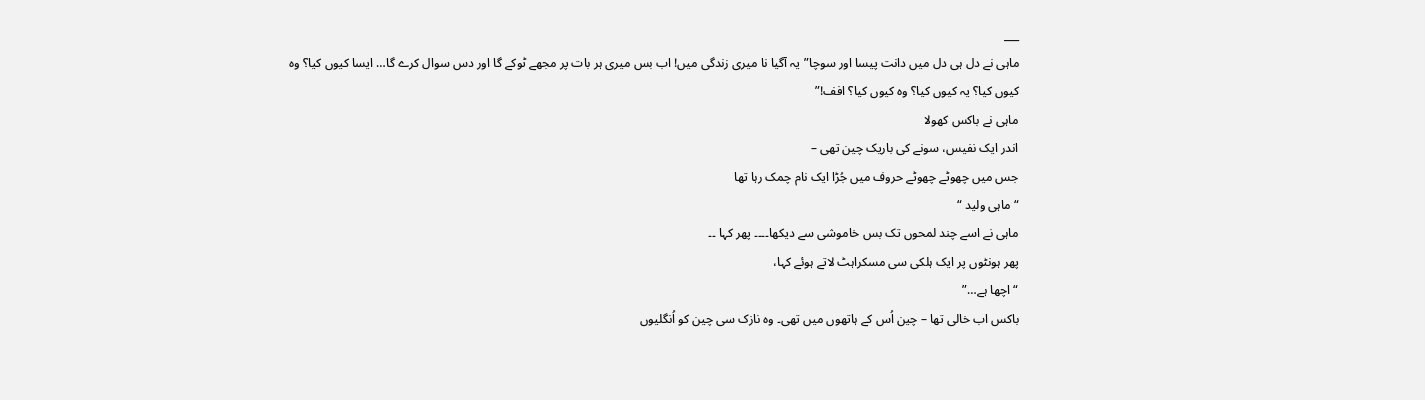___
ماہی نے دل ہی دل میں دانت پیسا اور سوچا”یہ آگیا نا میری زندگی میں! اب بس میری ہر بات پر مجھے ٹوکے گا اور دس سوال کرے گا… ایسا کیوں کیا؟ وہ کیوں کیا؟ یہ کیوں کیا؟ وہ کیوں کیا؟ افف!”
ماہی نے باکس کھولا
اندر ایک نفیس، سونے کی باریک چین تھی –
جس میں چھوٹے چھوٹے حروف میں جُڑا ایک نام چمک رہا تھا
“ماہی ولید “
ماہی نے اسے چند لمحوں تک بس خاموشی سے دیکھا۔۔۔۔ پھر کہا ۔۔
پھر ہونٹوں پر ایک ہلکی سی مسکراہٹ لاتے ہوئے کہا،
“اچھا ہے…”
باکس اب خالی تھا – چین اُس کے ہاتھوں میں تھی۔ وہ نازک سی چین کو اُنگلیوں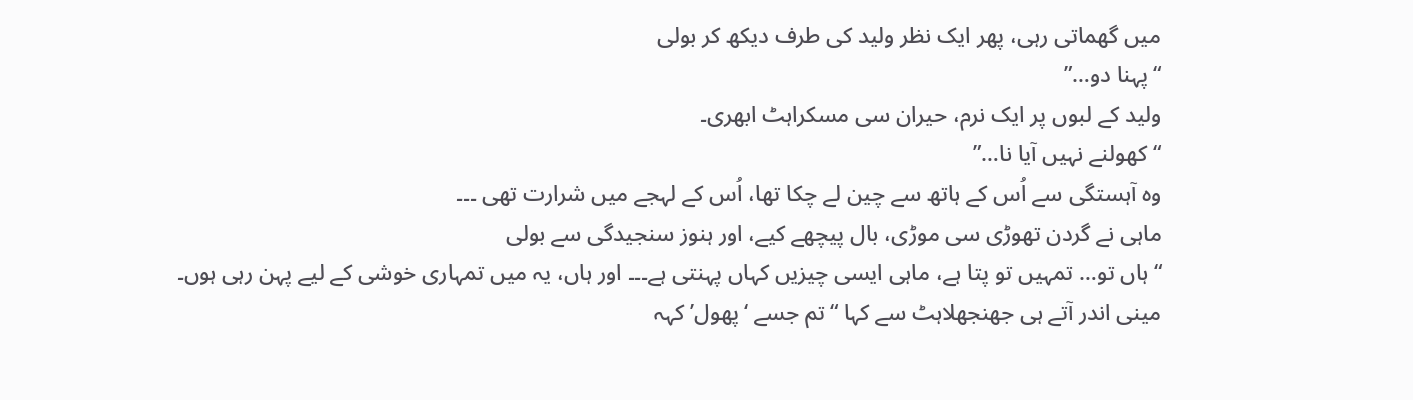میں گھماتی رہی، پھر ایک نظر ولید کی طرف دیکھ کر بولی
“پہنا دو…”
ولید کے لبوں پر ایک نرم، حیران سی مسکراہٹ ابھری۔
“کھولنے نہیں آیا نا…”
وہ آہستگی سے اُس کے ہاتھ سے چین لے چکا تھا، اُس کے لہجے میں شرارت تھی ۔۔۔
ماہی نے گردن تھوڑی سی موڑی، بال پیچھے کیے، اور ہنوز سنجیدگی سے بولی
“ہاں تو… تمہیں تو پتا ہے، ماہی ایسی چیزیں کہاں پہنتی ہے۔۔۔ اور ہاں، یہ میں تمہاری خوشی کے لیے پہن رہی ہوں۔
مینی اندر آتے ہی جھنجھلاہٹ سے کہا “تم جسے ‘پھول’ کہہ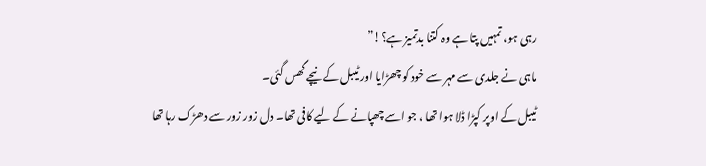رہی ہو، تمہیں پتا ہے وہ کتنا بدتمیز ہے؟!”
ماہی نے جلدی سے مہر سے خود کو چھڑایا اور ٹیبل کے نیچے گھس گئی۔
ٹیبل کے اوپر کپڑا ڈلا ہوا تھا ، جو اسے چھپانے کے لیے کافی تھا۔ دل زور زور سے دھڑک رہا تھا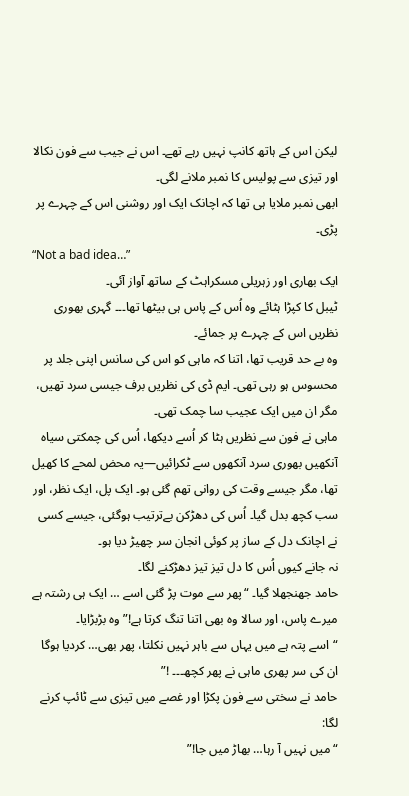لیکن اس کے ہاتھ کانپ نہیں رہے تھے۔ اس نے جیب سے فون نکالا اور تیزی سے پولیس کا نمبر ملانے لگی۔
ابھی نمبر ملایا ہی تھا کہ اچانک ایک اور روشنی اس کے چہرے پر پڑی۔
“Not a bad idea…”
ایک بھاری اور زہریلی مسکراہٹ کے ساتھ آواز آئی۔
ٹیبل کا کپڑا ہٹائے وہ اُس کے پاس ہی بیٹھا تھا۔۔۔ گہری بھوری نظریں اس کے چہرے پر جمائے۔
وہ بے حد قریب تھا، اتنا کہ ماہی کو اس کی سانس اپنی جلد پر محسوس ہو رہی تھی۔ ایم ڈی کی نظریں برف جیسی سرد تھیں، مگر ان میں ایک عجیب سا چمک تھی۔
ماہی نے فون سے نظریں ہٹا کر اُسے دیکھا، اُس کی چمکتی سیاہ آنکھیں بھوری سرد آنکھوں سے ٹکرائیں—یہ محض لمحے کا کھیل تھا، مگر جیسے وقت کی روانی تھم گئی ہو۔ ایک پل، ایک نظر، اور سب کچھ بدل گیا۔ اُس کی دھڑکن بےترتیب ہوگئی، جیسے کسی نے اچانک دل کے ساز پر کوئی انجان سر چھیڑ دیا ہو۔
نہ جانے کیوں اُس کا دل تیز تیز دھڑکنے لگا۔
حامد جھنجھلا گیا۔ “پھر سے موت پڑ گئی اسے … ایک ہی رشتہ ہے میرے پاس، اور سالا وہ بھی اتنا تنگ کرتا ہے!” وہ بڑبڑایا۔
“اسے پتہ ہے میں یہاں سے باہر نہیں نکلتا، پھر بھی… کردیا ہوگا ان کی سر پھری ماہی نے پھر کچھ۔۔۔ !”
حامد نے سختی سے فون پکڑا اور غصے میں تیزی سے ٹائپ کرنے لگا:
“میں نہیں آ رہا… بھاڑ میں جا!”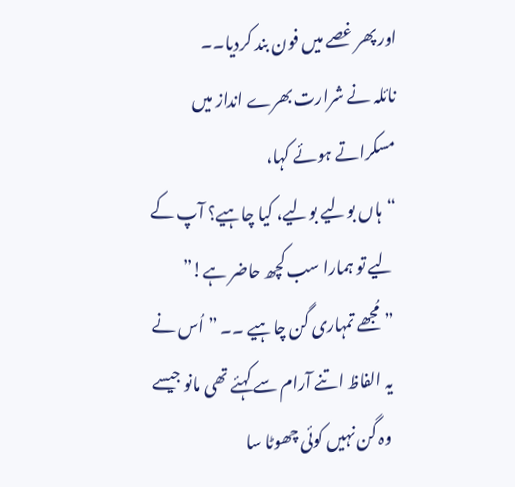اور پھر غصے میں فون بند کردیا۔۔
نائلہ نے شرارت بھرے انداز میں مسکراتے ہوئے کہا،
“ہاں بولیے بولیے، کیا چاہیے؟ آپ کے لیے تو ہمارا سب کچھ حاضر ہے!”
” مُجھے تمہاری گن چاہیے ۔۔ ” اُس نے یہ الفاظ اتنے آرام سے کہئے تھی مانو جیسے وہ گن نہیں کوئی چھوٹا سا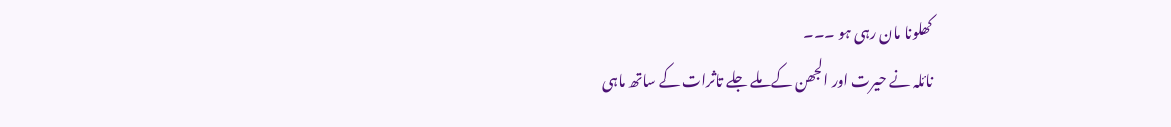کھلونا مان رہی ہو ۔۔۔
نائلہ نے حیرت اور الجھن کے ملے جلے تاثرات کے ساتھ ماہی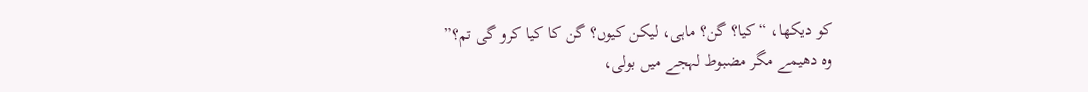کو دیکھا، “کیا؟ گن؟ ماہی، لیکن کیوں؟ گن کا کیا کرو گی تم؟”
وہ دھیمے مگر مضبوط لہجے میں بولی،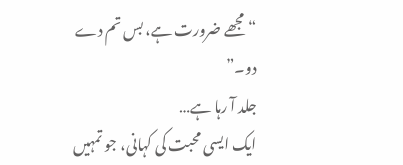“مجھے ضرورت ہے، بس تم دے دو۔”
جلد آ رہا ہے…
ایک ایسی محبت کی کہانی، جو تمہیں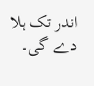اندر تک ہلا دے گی۔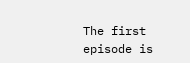The first episode is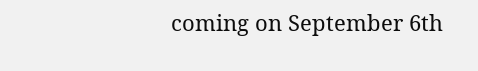coming on September 6th